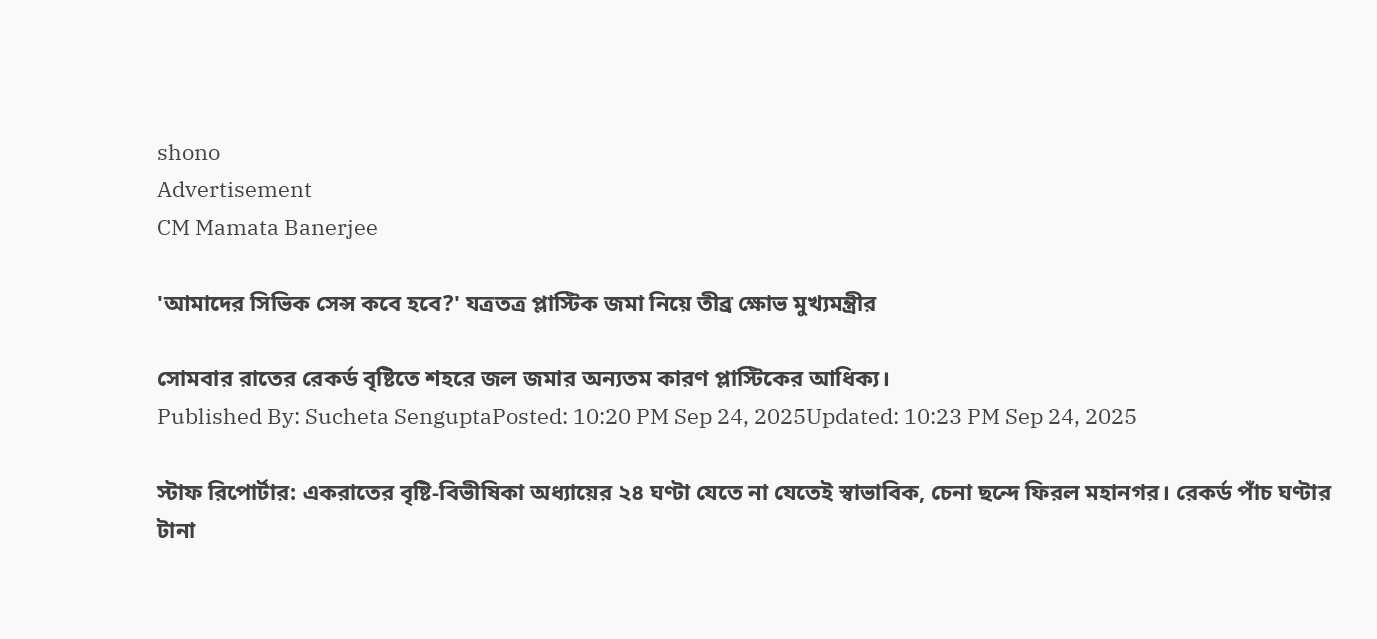shono
Advertisement
CM Mamata Banerjee

'আমাদের সিভিক সেন্স কবে হবে?' যত্রতত্র প্লাস্টিক জমা নিয়ে তীব্র ক্ষোভ মুখ্যমন্ত্রীর

সোমবার রাতের রেকর্ড বৃষ্টিতে শহরে জল জমার অন্যতম কারণ প্লাস্টিকের আধিক্য।
Published By: Sucheta SenguptaPosted: 10:20 PM Sep 24, 2025Updated: 10:23 PM Sep 24, 2025

স্টাফ রিপোর্টার: একরাতের বৃষ্টি-বিভীষিকা অধ‌্যায়ের ২৪ ঘণ্টা যেতে না যেতেই স্বাভাবিক, চেনা ছন্দে ফিরল মহানগর। রেকর্ড পাঁচ ঘণ্টার টানা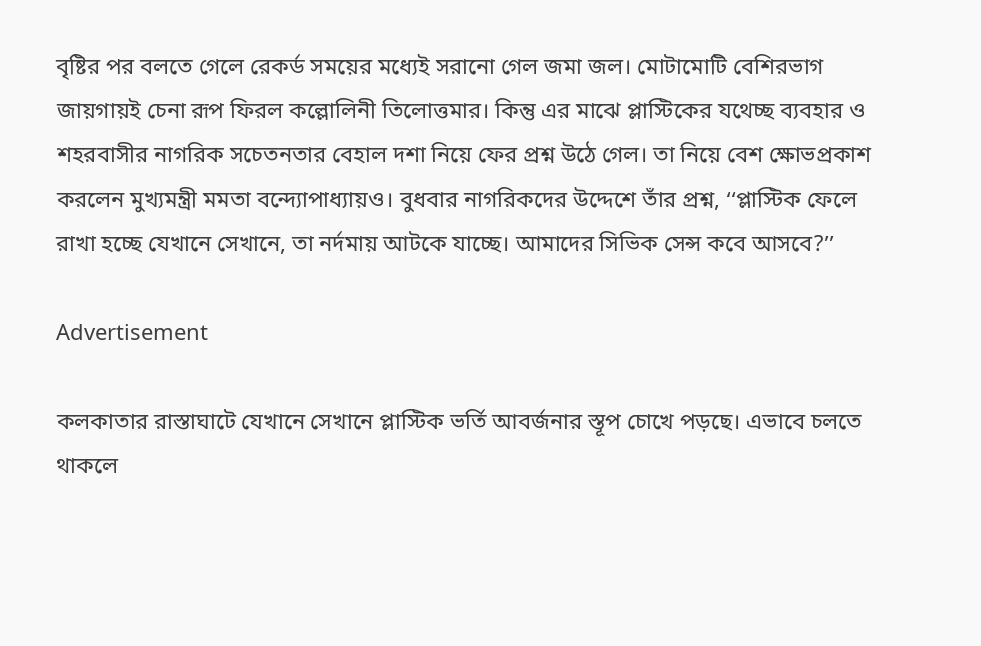বৃষ্টির পর বলতে গেলে রেকর্ড সময়ের মধ্যেই সরানো গেল জমা জল। মোটামোটি বেশিরভাগ জায়গায়ই চেনা রূপ ফিরল কল্লোলিনী তিলোত্তমার। কিন্তু এর মাঝে প্লাস্টিকের যথেচ্ছ ব্যবহার ও শহরবাসীর নাগরিক সচেতনতার বেহাল দশা নিয়ে ফের প্রশ্ন উঠে গেল। তা নিয়ে বেশ ক্ষোভপ্রকাশ করলেন মুখ‌্যমন্ত্রী মমতা বন্দ্যোপাধ‌্যায়ও। বুধবার নাগরিকদের উদ্দেশে তাঁর প্রশ্ন, ‘‘প্লাস্টিক ফেলে রাখা হচ্ছে যেখানে সেখানে, তা নর্দমায় আটকে যাচ্ছে। আমাদের সিভিক সেন্স কবে আসবে?’’

Advertisement

কলকাতার রাস্তাঘাটে যেখানে সেখানে প্লাস্টিক ভর্তি আবর্জনার স্তূপ চোখে পড়ছে। এভাবে চলতে থাকলে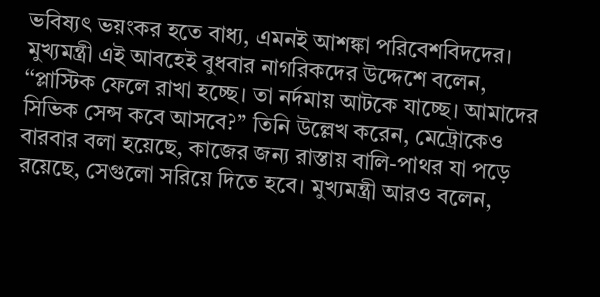ভবিষ‌্যৎ ভয়ংকর হতে বাধ‌্য, এমনই আশঙ্কা পরিবেশবিদদের। মুখ‌্যমন্ত্রী এই আবহেই বুধবার নাগরিকদের উদ্দেশে বলেন, ‘‘প্লাস্টিক ফেলে রাখা হচ্ছে। তা নর্দমায় আটকে যাচ্ছে। আমাদের সিভিক সেন্স কবে আসবে?’’ তিনি উল্লেখ করেন, মেট্রোকেও বারবার বলা হয়েছে, কাজের জন‌্য রাস্তায় বালি-পাথর যা পড়ে রয়েছে, সেগুলো সরিয়ে দিতে হবে। মুখ‌্যমন্ত্রী আরও বলেন,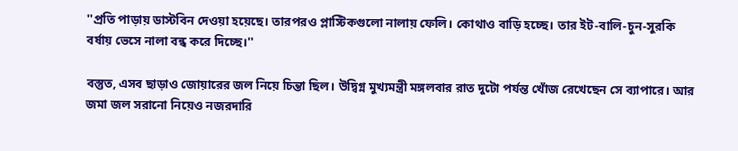''প্রতি পাড়ায় ডাস্টবিন দেওয়া হয়েছে। তারপরও প্লাস্টিকগুলো নালায় ফেলি। কোথাও বাড়ি হচ্ছে। তার ইট-বালি-চুন-সুরকি বর্ষায় ভেসে নালা বন্ধ করে দিচ্ছে।''

বস্তুত, এসব ছাড়াও জোয়ারের জল নিয়ে চিন্তা ছিল। উদ্বিগ্ন মুখ‌্যমন্ত্রী মঙ্গলবার রাত দুটো পর্যন্ত খোঁজ রেখেছেন সে ব‌্যাপারে। আর জমা জল সরানো নিয়েও নজরদারি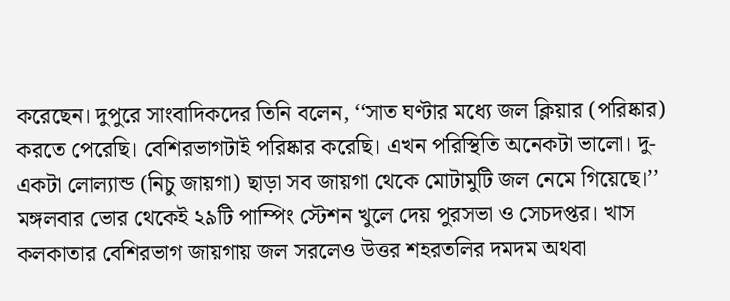করেছেন। দুপুরে সাংবাদিকদের তিনি বলেন, ‘‘সাত ঘণ্টার মধ্যে জল ক্লিয়ার (পরিষ্কার) করতে পেরেছি। বেশিরভাগটাই পরিষ্কার করেছি। এখন পরিস্থিতি অনেকটা ভালো। দু-একটা লোল্যান্ড (নিচু জায়গা) ছাড়া সব জায়গা থেকে মোটামুটি জল নেমে গিয়েছে।’’ মঙ্গলবার ভোর থেকেই ২৯টি পাম্পিং স্টেশন খুলে দেয় পুরসভা ও সেচদপ্তর। খাস কলকাতার বেশিরভাগ জায়গায় জল সরলেও উত্তর শহরতলির দমদম অথবা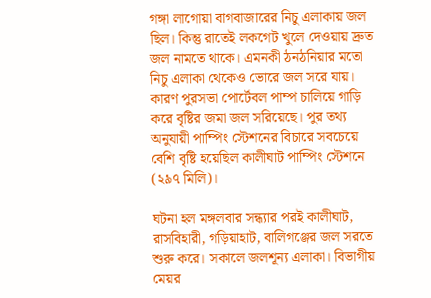গঙ্গা লাগোয়া বাগবাজারের নিচু এলাকায় জল ছিল। কিন্তু রাতেই লকগেট খুলে দেওয়ায় দ্রুত জল নামতে থাকে। এমনকী ঠনঠনিয়ার মতো নিচু এলাকা থেকেও ভোরে জল সরে যায়। কারণ পুরসভা পোর্টেবল পাম্প চালিয়ে গাড়ি করে বৃষ্টির জমা জল সরিয়েছে। পুর তথ‌্য অনুযায়ী পাম্পিং স্টেশনের বিচারে সবচেয়ে বেশি বৃষ্টি হয়েছিল কালীঘাট পাম্পিং স্টেশনে (২৯৭ মিলি)।

ঘটনা হল মঙ্গলবার সন্ধ‌্যার পরই কালীঘাট, রাসবিহারী, গড়িয়াহাট, বালিগঞ্জের জল সরতে শুরু করে। সকালে জলশূন‌্য এলাকা। বিভাগীয় মেয়র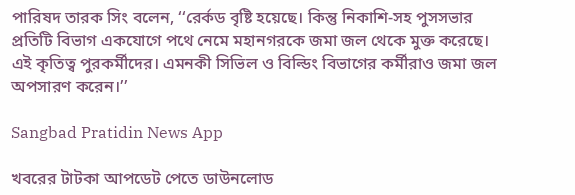পারিষদ তারক সিং বলেন, ‘‘রের্কড বৃষ্টি হয়েছে। কিন্তু নিকাশি-সহ পুসসভার প্রতিটি বিভাগ একযোগে পথে নেমে মহানগরকে জমা জল থেকে মুক্ত করেছে। এই কৃতিত্ব পুরকর্মীদের। এমনকী সিভিল ও বিল্ডিং বিভাগের কর্মীরাও জমা জল অপসারণ করেন।’’

Sangbad Pratidin News App

খবরের টাটকা আপডেট পেতে ডাউনলোড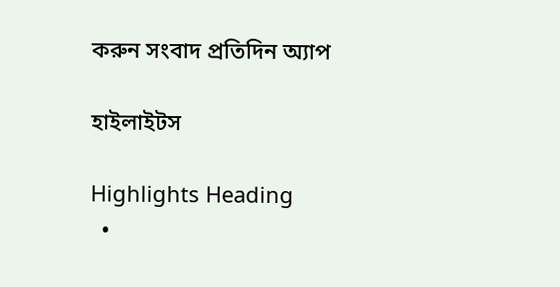করুন সংবাদ প্রতিদিন অ্যাপ

হাইলাইটস

Highlights Heading
  •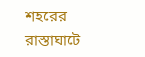শহরের রাস্তাঘাটে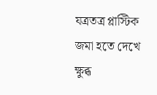যত্রতত্র প্লাস্টিক জমা হতে দেখে ক্ষুব্ধ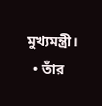মুখ্যমন্ত্রী।
  • তাঁর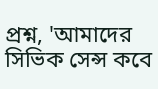প্রশ্ন, 'আমাদের সিভিক সেন্স কবে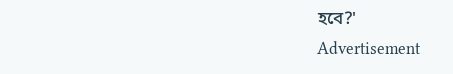হবে?'
Advertisement